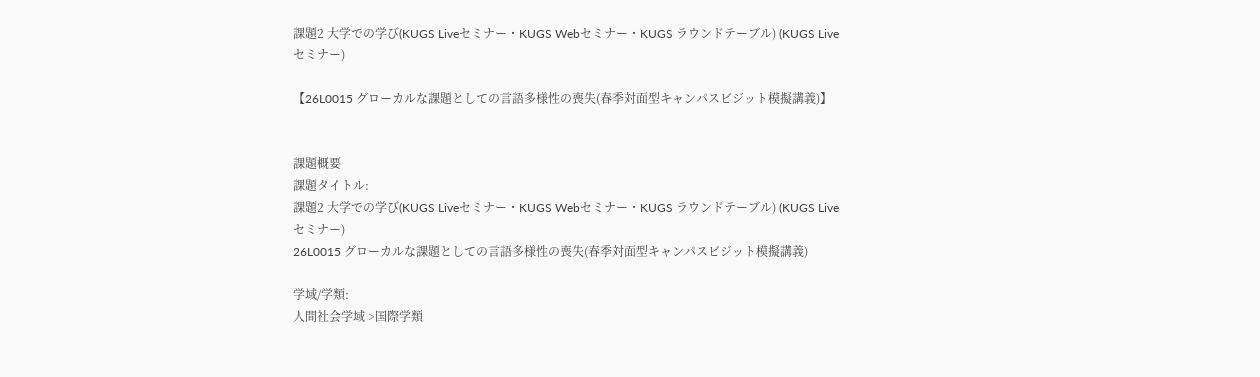課題2 大学での学び(KUGS Liveセミナー・KUGS Webセミナー・KUGS ラウンドテーブル) (KUGS Liveセミナー)

【26L0015 グローカルな課題としての言語多様性の喪失(春季対面型キャンパスビジット模擬講義)】


課題概要
課題タイトル:
課題2 大学での学び(KUGS Liveセミナー・KUGS Webセミナー・KUGS ラウンドテーブル) (KUGS Liveセミナー)
26L0015 グローカルな課題としての言語多様性の喪失(春季対面型キャンパスビジット模擬講義)

学域/学類:
人間社会学域 >国際学類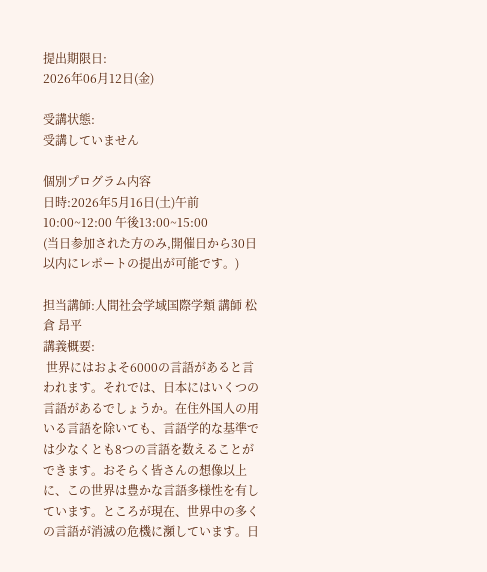提出期限日:
2026年06月12日(金)

受講状態:
受講していません

個別プログラム内容
日時:2026年5月16日(土)午前10:00~12:00 午後13:00~15:00
(当日参加された方のみ,開催日から30日以内にレポートの提出が可能です。)

担当講師:人間社会学域国際学類 講師 松倉 昂平
講義概要:
 世界にはおよそ6000の言語があると言われます。それでは、日本にはいくつの言語があるでしょうか。在住外国人の用いる言語を除いても、言語学的な基準では少なくとも8つの言語を数えることができます。おそらく皆さんの想像以上に、この世界は豊かな言語多様性を有しています。ところが現在、世界中の多くの言語が消滅の危機に瀕しています。日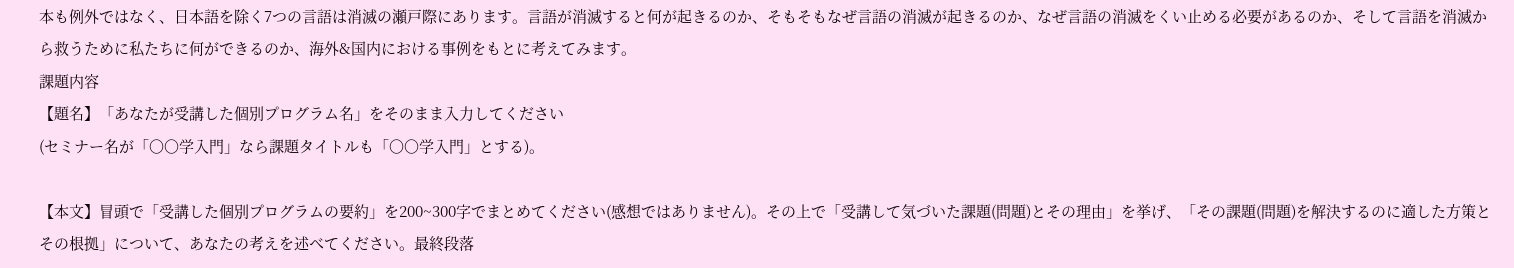本も例外ではなく、日本語を除く7つの言語は消滅の瀬戸際にあります。言語が消滅すると何が起きるのか、そもそもなぜ言語の消滅が起きるのか、なぜ言語の消滅をくい止める必要があるのか、そして言語を消滅から救うために私たちに何ができるのか、海外&国内における事例をもとに考えてみます。
課題内容
【題名】「あなたが受講した個別プログラム名」をそのまま入力してください
(セミナー名が「〇〇学入門」なら課題タイトルも「〇〇学入門」とする)。

【本文】冒頭で「受講した個別プログラムの要約」を200~300字でまとめてください(感想ではありません)。その上で「受講して気づいた課題(問題)とその理由」を挙げ、「その課題(問題)を解決するのに適した方策とその根拠」について、あなたの考えを述べてください。最終段落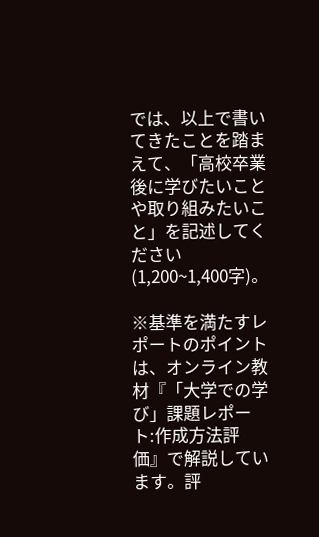では、以上で書いてきたことを踏まえて、「高校卒業後に学びたいことや取り組みたいこと」を記述してください(1,200~1,400字)。

※基準を満たすレポートのポイントは、オンライン教材『「大学での学び」課題レポート:作成方法評価』で解説しています。評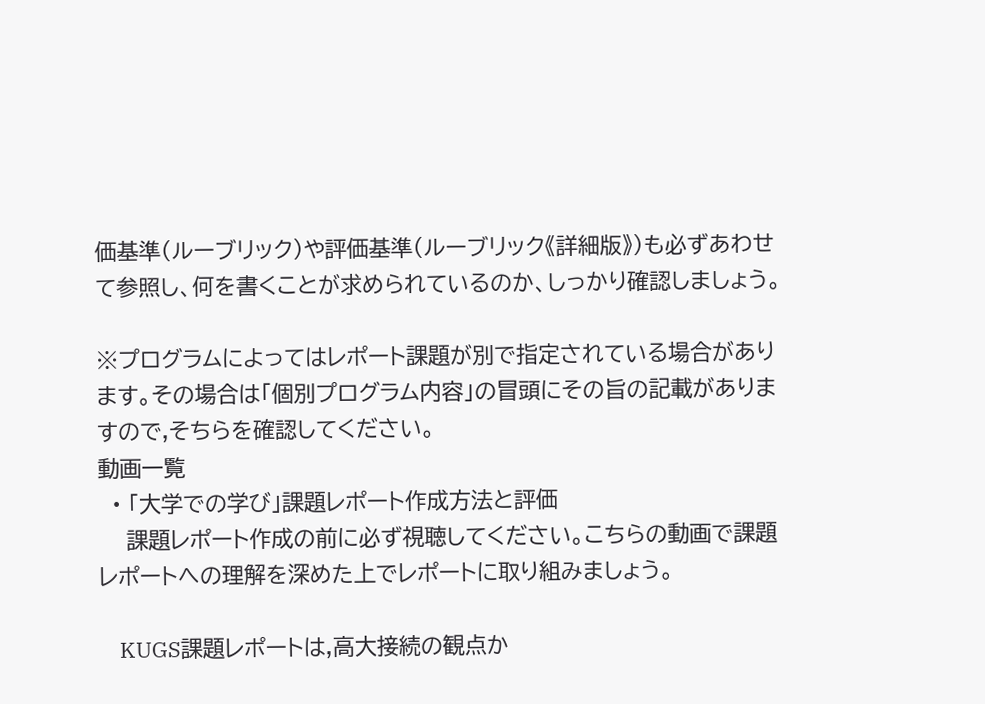価基準(ルーブリック)や評価基準(ルーブリック《詳細版》)も必ずあわせて参照し、何を書くことが求められているのか、しっかり確認しましょう。

※プログラムによってはレポート課題が別で指定されている場合があります。その場合は「個別プログラム内容」の冒頭にその旨の記載がありますので,そちらを確認してください。
動画一覧
  • 「大学での学び」課題レポート作成方法と評価
    課題レポート作成の前に必ず視聴してください。こちらの動画で課題レポートへの理解を深めた上でレポートに取り組みましょう。

    KUGS課題レポートは,高大接続の観点か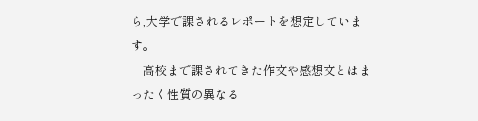ら,大学で課されるレポートを想定しています。
    高校まで課されてきた作文や感想文とはまったく性質の異なる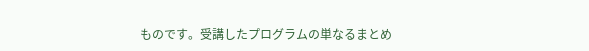ものです。受講したプログラムの単なるまとめ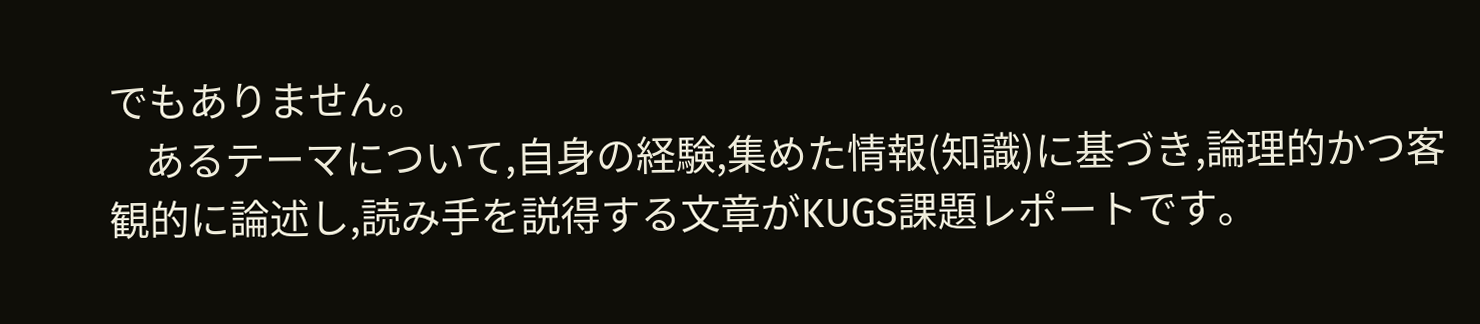でもありません。
    あるテーマについて,自身の経験,集めた情報(知識)に基づき,論理的かつ客観的に論述し,読み手を説得する文章がKUGS課題レポートです。